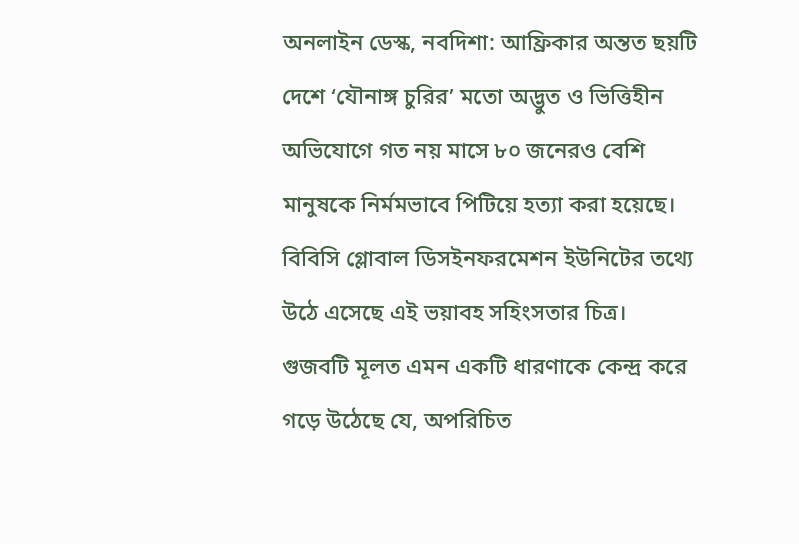অনলাইন ডেস্ক, নবদিশা: আফ্রিকার অন্তত ছয়টি দেশে ‘যৌনাঙ্গ চুরির’ মতো অদ্ভুত ও ভিত্তিহীন অভিযোগে গত নয় মাসে ৮০ জনেরও বেশি মানুষকে নির্মমভাবে পিটিয়ে হত্যা করা হয়েছে। বিবিসি গ্লোবাল ডিসইনফরমেশন ইউনিটের তথ্যে উঠে এসেছে এই ভয়াবহ সহিংসতার চিত্র।
গুজবটি মূলত এমন একটি ধারণাকে কেন্দ্র করে গড়ে উঠেছে যে, অপরিচিত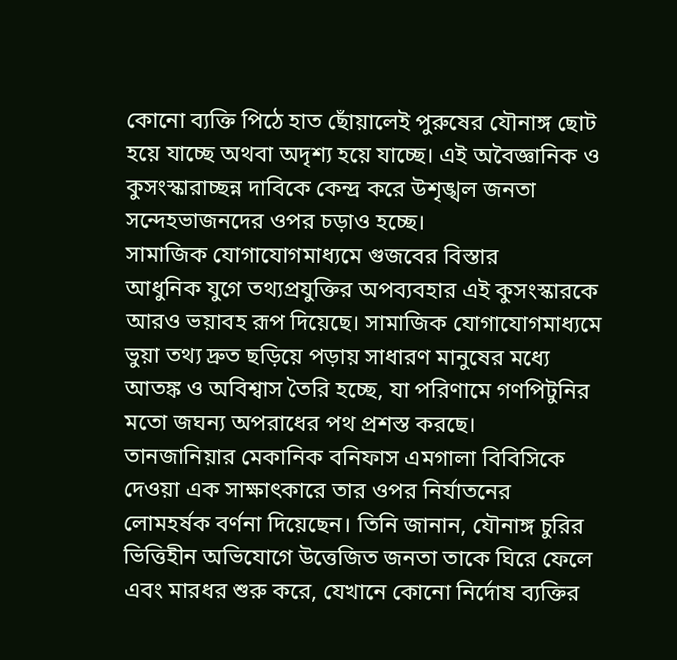কোনো ব্যক্তি পিঠে হাত ছোঁয়ালেই পুরুষের যৌনাঙ্গ ছোট হয়ে যাচ্ছে অথবা অদৃশ্য হয়ে যাচ্ছে। এই অবৈজ্ঞানিক ও কুসংস্কারাচ্ছন্ন দাবিকে কেন্দ্র করে উশৃঙ্খল জনতা সন্দেহভাজনদের ওপর চড়াও হচ্ছে।
সামাজিক যোগাযোগমাধ্যমে গুজবের বিস্তার
আধুনিক যুগে তথ্যপ্রযুক্তির অপব্যবহার এই কুসংস্কারকে আরও ভয়াবহ রূপ দিয়েছে। সামাজিক যোগাযোগমাধ্যমে ভুয়া তথ্য দ্রুত ছড়িয়ে পড়ায় সাধারণ মানুষের মধ্যে আতঙ্ক ও অবিশ্বাস তৈরি হচ্ছে, যা পরিণামে গণপিটুনির মতো জঘন্য অপরাধের পথ প্রশস্ত করছে।
তানজানিয়ার মেকানিক বনিফাস এমগালা বিবিসিকে দেওয়া এক সাক্ষাৎকারে তার ওপর নির্যাতনের লোমহর্ষক বর্ণনা দিয়েছেন। তিনি জানান, যৌনাঙ্গ চুরির ভিত্তিহীন অভিযোগে উত্তেজিত জনতা তাকে ঘিরে ফেলে এবং মারধর শুরু করে, যেখানে কোনো নির্দোষ ব্যক্তির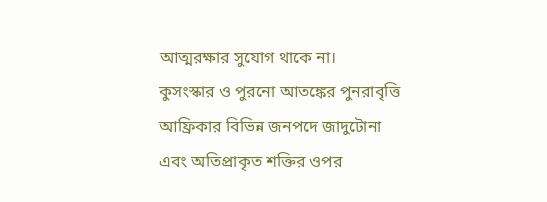আত্মরক্ষার সুযোগ থাকে না।
কুসংস্কার ও পুরনো আতঙ্কের পুনরাবৃত্তি
আফ্রিকার বিভিন্ন জনপদে জাদুটোনা এবং অতিপ্রাকৃত শক্তির ওপর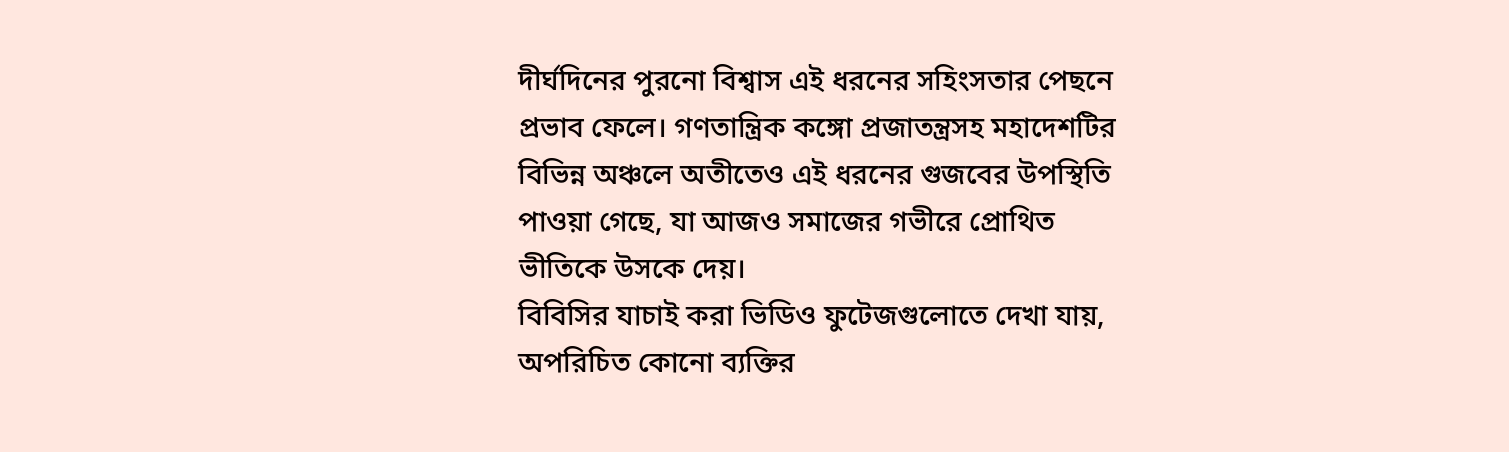দীর্ঘদিনের পুরনো বিশ্বাস এই ধরনের সহিংসতার পেছনে প্রভাব ফেলে। গণতান্ত্রিক কঙ্গো প্রজাতন্ত্রসহ মহাদেশটির বিভিন্ন অঞ্চলে অতীতেও এই ধরনের গুজবের উপস্থিতি পাওয়া গেছে, যা আজও সমাজের গভীরে প্রোথিত ভীতিকে উসকে দেয়।
বিবিসির যাচাই করা ভিডিও ফুটেজগুলোতে দেখা যায়, অপরিচিত কোনো ব্যক্তির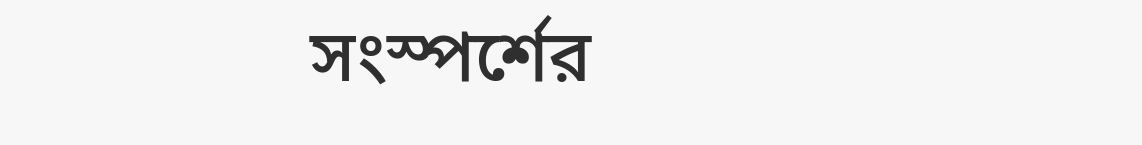সংস্পর্শের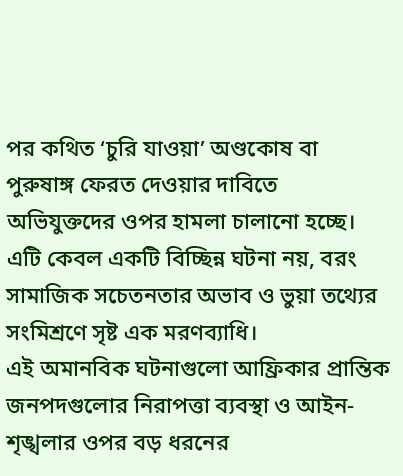পর কথিত ‘চুরি যাওয়া’ অণ্ডকোষ বা পুরুষাঙ্গ ফেরত দেওয়ার দাবিতে অভিযুক্তদের ওপর হামলা চালানো হচ্ছে। এটি কেবল একটি বিচ্ছিন্ন ঘটনা নয়, বরং সামাজিক সচেতনতার অভাব ও ভুয়া তথ্যের সংমিশ্রণে সৃষ্ট এক মরণব্যাধি।
এই অমানবিক ঘটনাগুলো আফ্রিকার প্রান্তিক জনপদগুলোর নিরাপত্তা ব্যবস্থা ও আইন-শৃঙ্খলার ওপর বড় ধরনের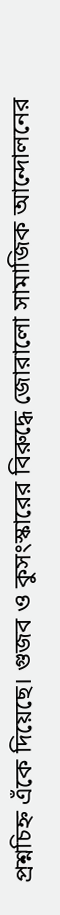প্রশ্নচিহ্ন এঁকে দিয়েছে। গুজব ও কুসংস্কারের বিরুদ্ধে জোরালো সামাজিক আন্দোলনের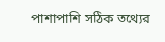পাশাপাশি সঠিক তথ্যের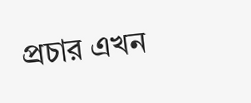প্রচার এখন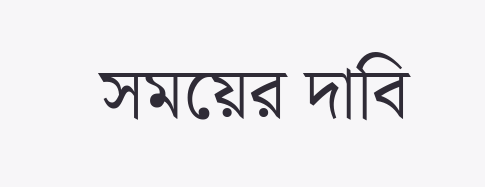সময়ের দাবি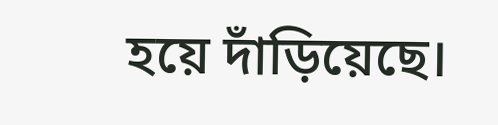হয়ে দাঁড়িয়েছে।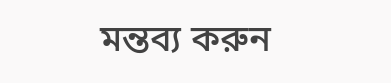মন্তব্য করুন